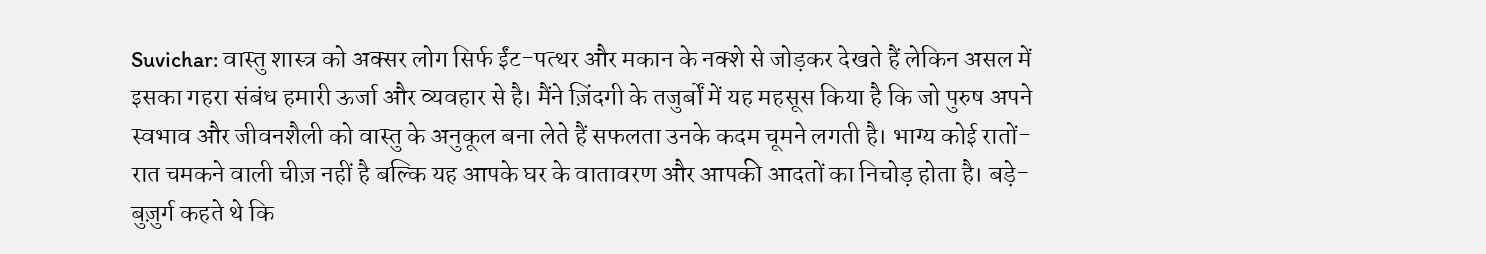Suvichar: वास्तु शास्त्र को अक्सर लोग सिर्फ ईंट-पत्थर और मकान के नक्शे से जोड़कर देखते हैं लेकिन असल में इसका गहरा संबंध हमारी ऊर्जा और व्यवहार से है। मैंने ज़िंदगी के तजुर्बों में यह महसूस किया है कि जो पुरुष अपने स्वभाव और जीवनशैली को वास्तु के अनुकूल बना लेते हैं सफलता उनके कदम चूमने लगती है। भाग्य कोई रातों-रात चमकने वाली चीज़ नहीं है बल्कि यह आपके घर के वातावरण और आपकी आदतों का निचोड़ होता है। बड़े-बुज़ुर्ग कहते थे कि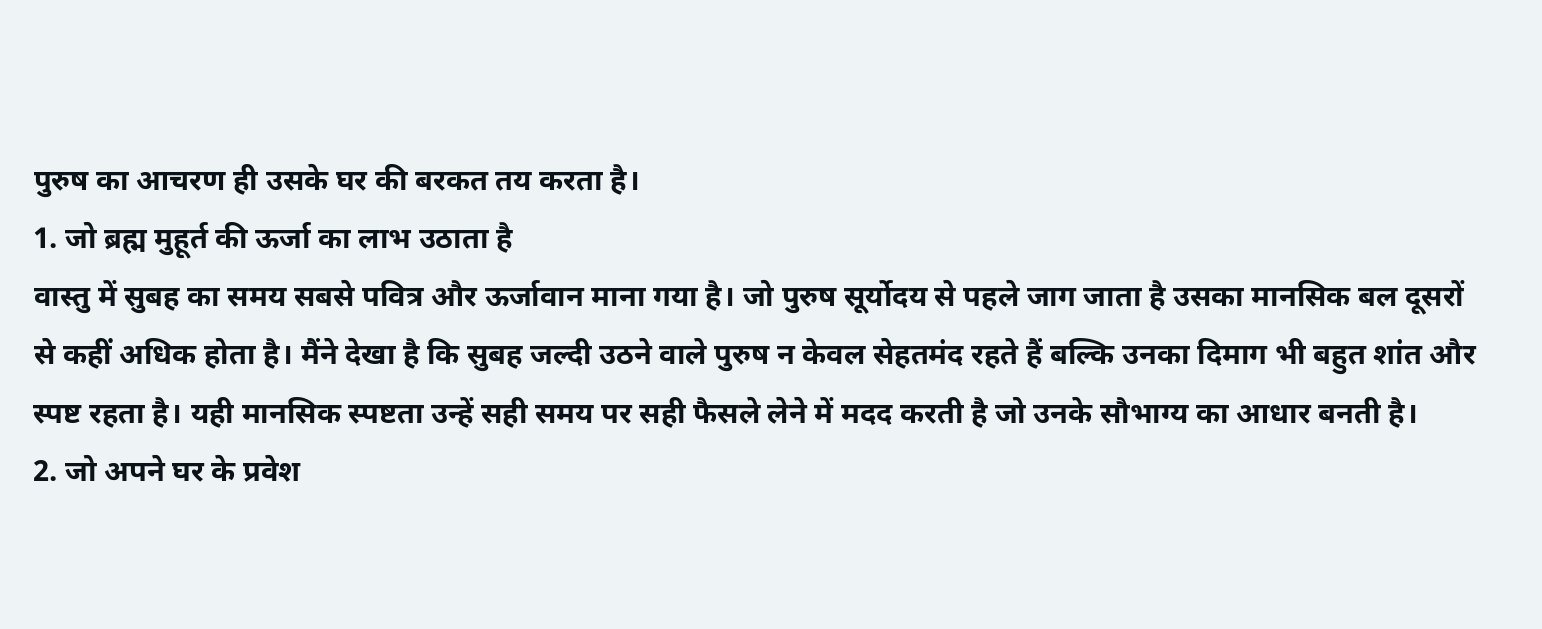पुरुष का आचरण ही उसके घर की बरकत तय करता है।
1. जो ब्रह्म मुहूर्त की ऊर्जा का लाभ उठाता है
वास्तु में सुबह का समय सबसे पवित्र और ऊर्जावान माना गया है। जो पुरुष सूर्योदय से पहले जाग जाता है उसका मानसिक बल दूसरों से कहीं अधिक होता है। मैंने देखा है कि सुबह जल्दी उठने वाले पुरुष न केवल सेहतमंद रहते हैं बल्कि उनका दिमाग भी बहुत शांत और स्पष्ट रहता है। यही मानसिक स्पष्टता उन्हें सही समय पर सही फैसले लेने में मदद करती है जो उनके सौभाग्य का आधार बनती है।
2. जो अपने घर के प्रवेश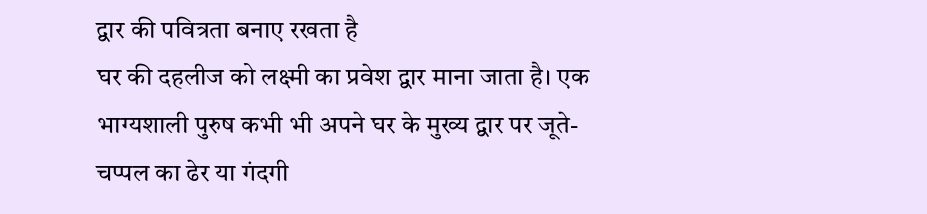द्वार की पवित्रता बनाए रखता है
घर की दहलीज को लक्ष्मी का प्रवेश द्वार माना जाता है। एक भाग्यशाली पुरुष कभी भी अपने घर के मुख्य द्वार पर जूते-चप्पल का ढेर या गंदगी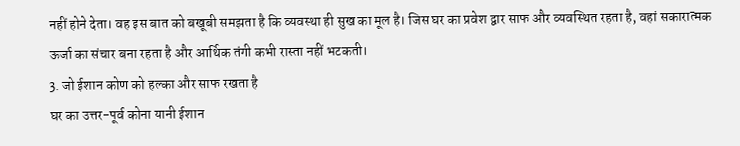नहीं होने देता। वह इस बात को बखूबी समझता है कि व्यवस्था ही सुख का मूल है। जिस घर का प्रवेश द्वार साफ और व्यवस्थित रहता है, वहां सकारात्मक ऊर्जा का संचार बना रहता है और आर्थिक तंगी कभी रास्ता नहीं भटकती।
3. जो ईशान कोण को हल्का और साफ रखता है
घर का उत्तर-पूर्व कोना यानी ईशान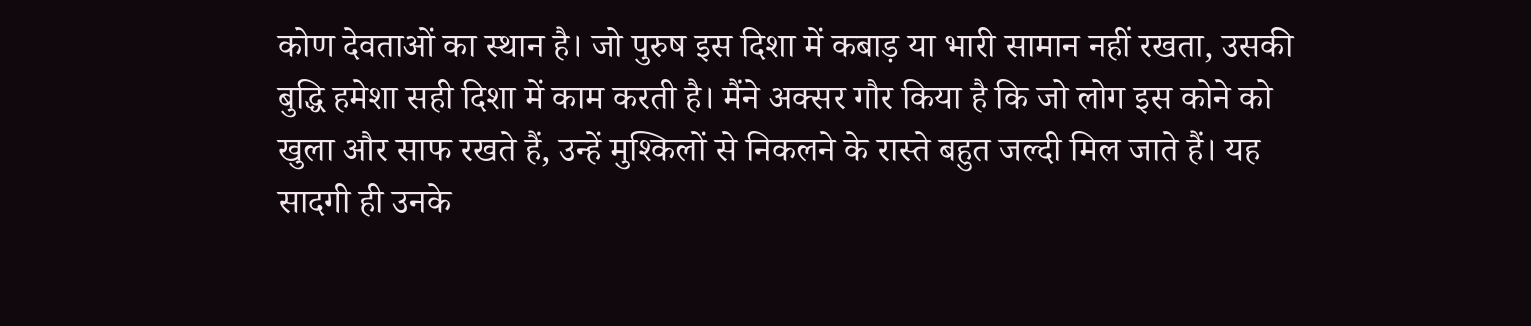कोण देवताओं का स्थान है। जो पुरुष इस दिशा में कबाड़ या भारी सामान नहीं रखता, उसकी बुद्धि हमेशा सही दिशा में काम करती है। मैंने अक्सर गौर किया है कि जो लोग इस कोने को खुला और साफ रखते हैं, उन्हें मुश्किलों से निकलने के रास्ते बहुत जल्दी मिल जाते हैं। यह सादगी ही उनके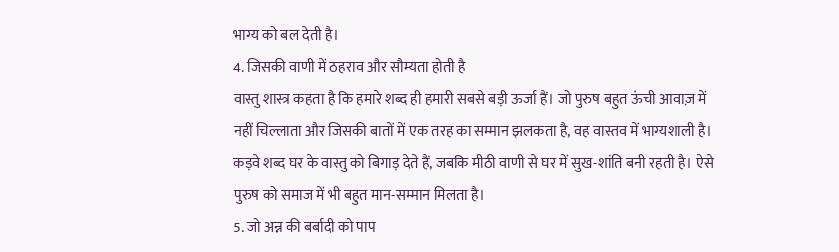भाग्य को बल देती है।
4. जिसकी वाणी में ठहराव और सौम्यता होती है
वास्तु शास्त्र कहता है कि हमारे शब्द ही हमारी सबसे बड़ी ऊर्जा हैं। जो पुरुष बहुत ऊंची आवाज़ में नहीं चिल्लाता और जिसकी बातों में एक तरह का सम्मान झलकता है, वह वास्तव में भाग्यशाली है। कड़वे शब्द घर के वास्तु को बिगाड़ देते हैं, जबकि मीठी वाणी से घर में सुख-शांति बनी रहती है। ऐसे पुरुष को समाज में भी बहुत मान-सम्मान मिलता है।
5. जो अन्न की बर्बादी को पाप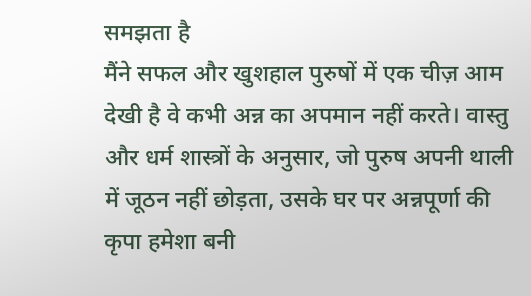समझता है
मैंने सफल और खुशहाल पुरुषों में एक चीज़ आम देखी है वे कभी अन्न का अपमान नहीं करते। वास्तु और धर्म शास्त्रों के अनुसार, जो पुरुष अपनी थाली में जूठन नहीं छोड़ता, उसके घर पर अन्नपूर्णा की कृपा हमेशा बनी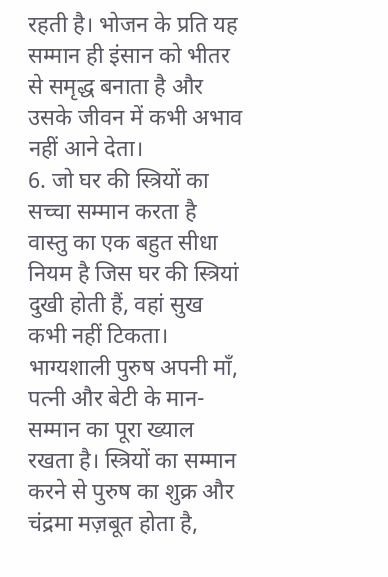रहती है। भोजन के प्रति यह सम्मान ही इंसान को भीतर से समृद्ध बनाता है और उसके जीवन में कभी अभाव नहीं आने देता।
6. जो घर की स्त्रियों का सच्चा सम्मान करता है
वास्तु का एक बहुत सीधा नियम है जिस घर की स्त्रियां दुखी होती हैं, वहां सुख कभी नहीं टिकता। भाग्यशाली पुरुष अपनी माँ, पत्नी और बेटी के मान-सम्मान का पूरा ख्याल रखता है। स्त्रियों का सम्मान करने से पुरुष का शुक्र और चंद्रमा मज़बूत होता है,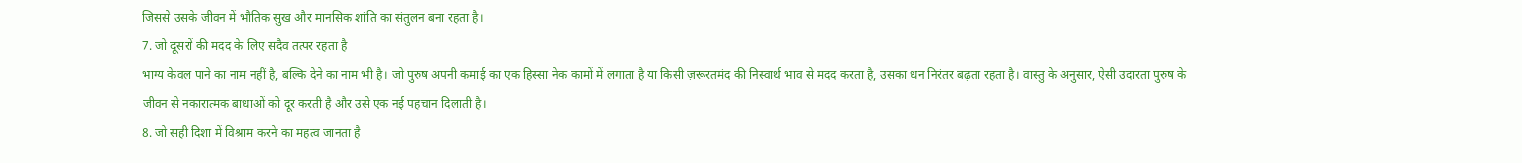जिससे उसके जीवन में भौतिक सुख और मानसिक शांति का संतुलन बना रहता है।
7. जो दूसरों की मदद के लिए सदैव तत्पर रहता है
भाग्य केवल पाने का नाम नहीं है, बल्कि देने का नाम भी है। जो पुरुष अपनी कमाई का एक हिस्सा नेक कामों में लगाता है या किसी ज़रूरतमंद की निस्वार्थ भाव से मदद करता है, उसका धन निरंतर बढ़ता रहता है। वास्तु के अनुसार, ऐसी उदारता पुरुष के जीवन से नकारात्मक बाधाओं को दूर करती है और उसे एक नई पहचान दिलाती है।
8. जो सही दिशा में विश्राम करने का महत्व जानता है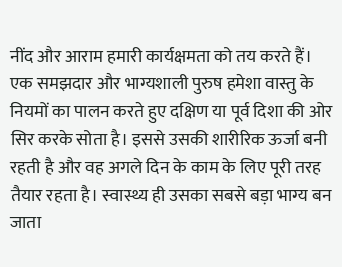नींद और आराम हमारी कार्यक्षमता को तय करते हैं। एक समझदार और भाग्यशाली पुरुष हमेशा वास्तु के नियमों का पालन करते हुए दक्षिण या पूर्व दिशा की ओर सिर करके सोता है। इससे उसकी शारीरिक ऊर्जा बनी रहती है और वह अगले दिन के काम के लिए पूरी तरह तैयार रहता है। स्वास्थ्य ही उसका सबसे बड़ा भाग्य बन जाता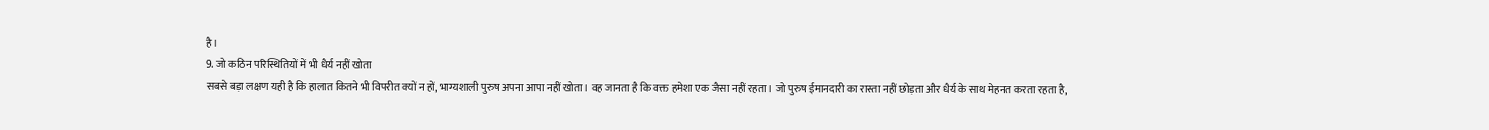है।
9. जो कठिन परिस्थितियों में भी धैर्य नहीं खोता
सबसे बड़ा लक्षण यही है कि हालात कितने भी विपरीत क्यों न हों, भाग्यशाली पुरुष अपना आपा नहीं खोता। वह जानता है कि वक्त हमेशा एक जैसा नहीं रहता। जो पुरुष ईमानदारी का रास्ता नहीं छोड़ता और धैर्य के साथ मेहनत करता रहता है,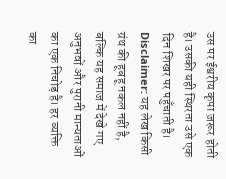उस पर ईश्वरीय कृपा ज़रूर होती है। उसकी यही स्थिरता उसे एक दिन शिखर पर पहुँचाती है।
Disclaimer: यह लेख किसी ग्रंथ की हूबहू नकल नहीं है, बल्कि यह समाज में देखे गए अनुभवों और पुरानी मान्यताओं का एक निचोड़ है। हर व्यक्ति का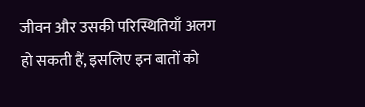जीवन और उसकी परिस्थितियाँ अलग हो सकती हैं, इसलिए इन बातों को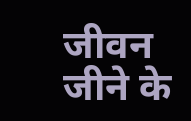जीवन जीने के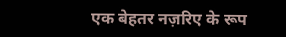एक बेहतर नज़रिए के रूप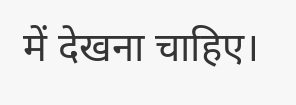में देखना चाहिए।